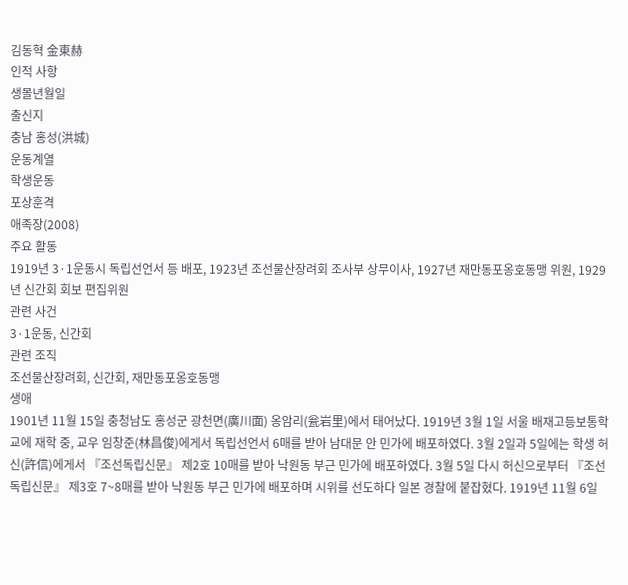김동혁 金東赫
인적 사항
생몰년월일
출신지
충남 홍성(洪城)
운동계열
학생운동
포상훈격
애족장(2008)
주요 활동
1919년 3·1운동시 독립선언서 등 배포, 1923년 조선물산장려회 조사부 상무이사, 1927년 재만동포옹호동맹 위원, 1929년 신간회 회보 편집위원
관련 사건
3·1운동, 신간회
관련 조직
조선물산장려회, 신간회, 재만동포옹호동맹
생애
1901년 11월 15일 충청남도 홍성군 광천면(廣川面) 옹암리(瓮岩里)에서 태어났다. 1919년 3월 1일 서울 배재고등보통학교에 재학 중, 교우 임창준(林昌俊)에게서 독립선언서 6매를 받아 남대문 안 민가에 배포하였다. 3월 2일과 5일에는 학생 허신(許信)에게서 『조선독립신문』 제2호 10매를 받아 낙원동 부근 민가에 배포하였다. 3월 5일 다시 허신으로부터 『조선독립신문』 제3호 7~8매를 받아 낙원동 부근 민가에 배포하며 시위를 선도하다 일본 경찰에 붙잡혔다. 1919년 11월 6일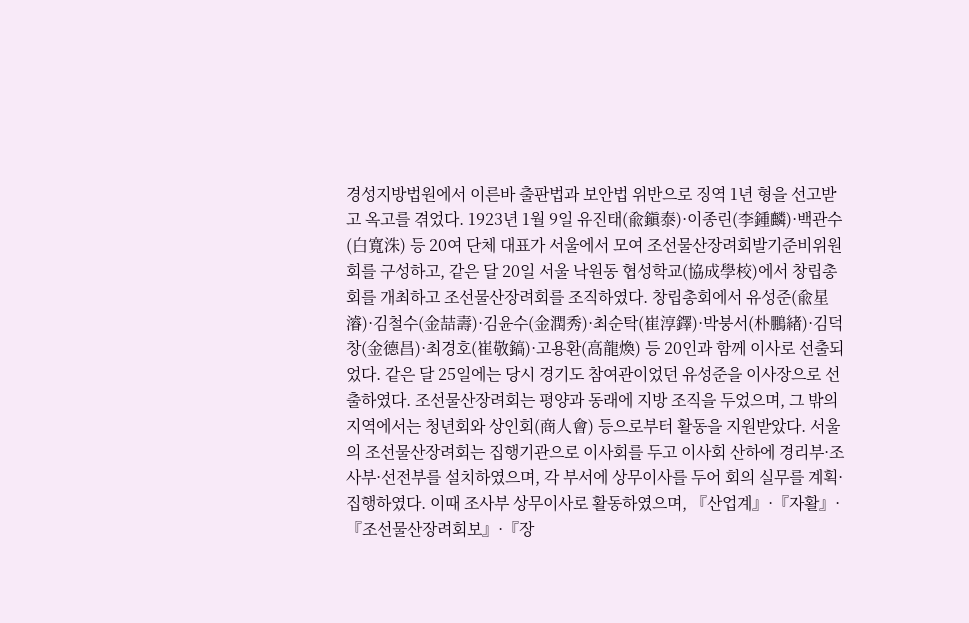경성지방법원에서 이른바 출판법과 보안법 위반으로 징역 1년 형을 선고받고 옥고를 겪었다. 1923년 1월 9일 유진태(兪鎭泰)·이종린(李鍾麟)·백관수(白寬洙) 등 20여 단체 대표가 서울에서 모여 조선물산장려회발기준비위원회를 구성하고, 같은 달 20일 서울 낙원동 협성학교(協成學校)에서 창립총회를 개최하고 조선물산장려회를 조직하였다. 창립총회에서 유성준(兪星濬)·김철수(金喆壽)·김윤수(金潤秀)·최순탁(崔淳鐸)·박붕서(朴鵬緖)·김덕창(金德昌)·최경호(崔敬鎬)·고용환(高龍煥) 등 20인과 함께 이사로 선출되었다. 같은 달 25일에는 당시 경기도 참여관이었던 유성준을 이사장으로 선출하였다. 조선물산장려회는 평양과 동래에 지방 조직을 두었으며, 그 밖의 지역에서는 청년회와 상인회(商人會) 등으로부터 활동을 지원받았다. 서울의 조선물산장려회는 집행기관으로 이사회를 두고 이사회 산하에 경리부·조사부·선전부를 설치하였으며, 각 부서에 상무이사를 두어 회의 실무를 계획·집행하였다. 이때 조사부 상무이사로 활동하였으며, 『산업계』·『자활』·『조선물산장려회보』·『장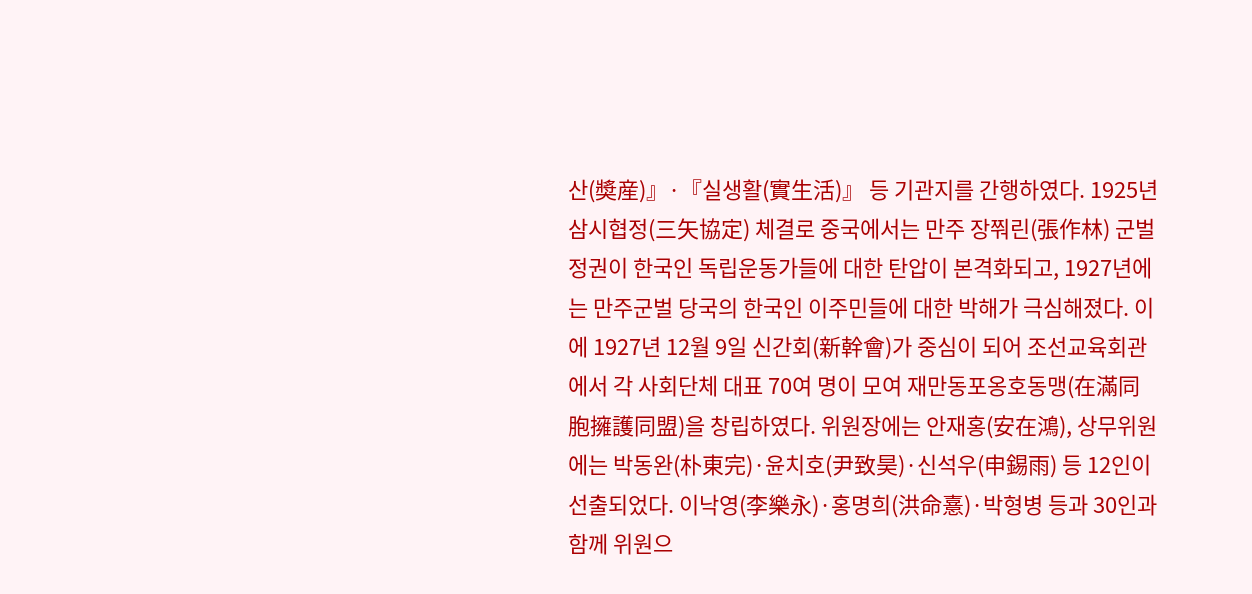산(奬産)』·『실생활(實生活)』 등 기관지를 간행하였다. 1925년 삼시협정(三矢協定) 체결로 중국에서는 만주 장쭤린(張作林) 군벌정권이 한국인 독립운동가들에 대한 탄압이 본격화되고, 1927년에는 만주군벌 당국의 한국인 이주민들에 대한 박해가 극심해졌다. 이에 1927년 12월 9일 신간회(新幹會)가 중심이 되어 조선교육회관에서 각 사회단체 대표 70여 명이 모여 재만동포옹호동맹(在滿同胞擁護同盟)을 창립하였다. 위원장에는 안재홍(安在鴻), 상무위원에는 박동완(朴東完)·윤치호(尹致昊)·신석우(申錫雨) 등 12인이 선출되었다. 이낙영(李樂永)·홍명희(洪命憙)·박형병 등과 30인과 함께 위원으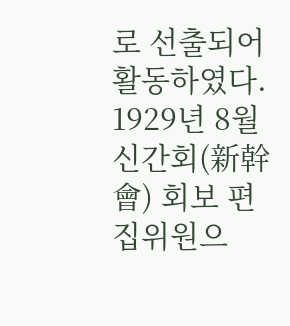로 선출되어 활동하였다. 1929년 8월 신간회(新幹會) 회보 편집위원으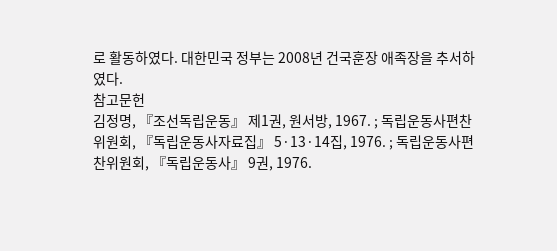로 활동하였다. 대한민국 정부는 2008년 건국훈장 애족장을 추서하였다.
참고문헌
김정명, 『조선독립운동』 제1권, 원서방, 1967. ; 독립운동사편찬위원회, 『독립운동사자료집』 5·13·14집, 1976. ; 독립운동사편찬위원회, 『독립운동사』 9권, 1976.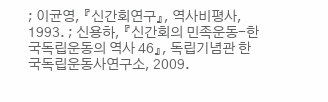; 이균영, 『신간회연구』, 역사비평사, 1993. ; 신용하, 『신간회의 민족운동-한국독립운동의 역사 46』, 독립기념관 한국독립운동사연구소, 2009.